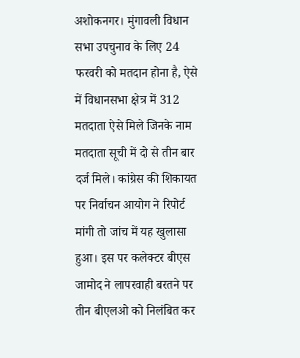अशोकनगर। मुंगावली विधान सभा उपचुनाव के लिए 24 फरवरी को मतदान होना है, ऐसे में विधानसभा क्षेत्र में 312 मतदाता ऐसे मिले जिनके नाम मतदाता सूची में दो से तीन बार दर्ज मिले। कांग्रेस की शिकायत पर निर्वाचन आयोग ने रिपोर्ट मांगी तो जांच में यह खुलासा हुआ। इस पर कलेक्टर बीएस जामोद ने लापरवाही बरतने पर तीन बीएलओ को निलंबित कर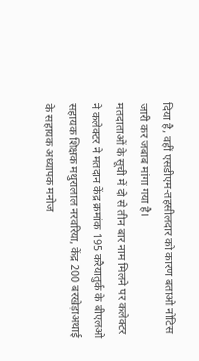दिया है, वहीं एसडीएम-तहसीलदार को कारण बताओ नोटिस जारी कर जबाब मांगा गया है।
मतदाताओं के सूची में दो से तीन बार नाम मिलने पर कलेक्टर ने कलेक्टर ने मतदान केंद्र क्रमांक 195 करैयातुर्क के बीएलओ सहायक शिक्षक मथुरालाल नरवरिया, केंद्र 200 बरखेड़ाअथाई के सहायक अध्यापक मनोज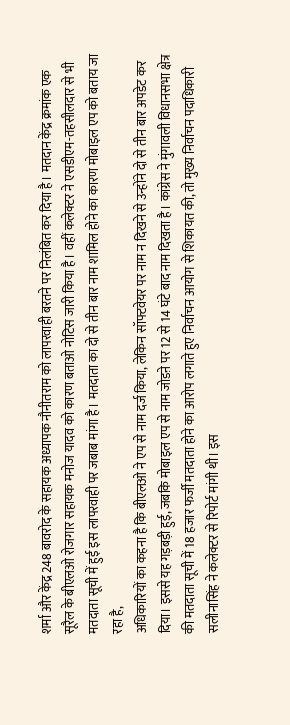शर्मा और केंद्र 248 बावरोद के सहायक अध्यापक नौनीतराम को लापरवाही बरतने पर निलंबित कर दिया है। मतदान केंद्र क्रमांक एक सूरैल के बीएलओ रोजगार सहायक मनोज यादव को कारण बताओ नोटिस जारी किया है। वहीं कलेक्टर ने एसडीएम-तहसीलदार से भी मतदाता सूची में हुई इस लापरवाही पर जबाब मांगा है। मतदाता का दो से तीन बार नाम शामिल होने का कारण मोबाइल एप को बताय जा रहा है,
अधिकारियों का कहना है कि बीएलओ ने एप से नाम दर्ज किया, लेकिन सॉफ्टवेयर पर नाम न दिखने से उन्होंने दो से तीन बार अपडेट कर दिया। इससे यह गड़बड़ी हुई, जबकि मोबाइल एप से नाम जोडऩे पर 12 से 14 घंटे बाद नाम दिखता है। कांग्रेस ने मुंगावली विधानसभा क्षेत्र की मतदाता सूची में 18 हजार फर्जी मतदाता होने का आरोप लगाते हुए निर्वाचन आयोग से शिकायत की, तो मुख्य निर्वाचन पदाधिकारी सलीनासिंह ने कलेक्टर से रिपोर्ट मांगी थी। इस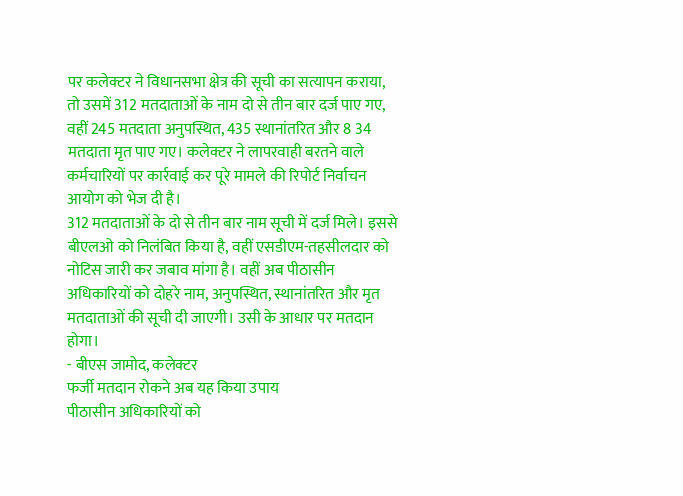पर कलेक्टर ने विधानसभा क्षेत्र की सूची का सत्यापन कराया, तो उसमें 312 मतदाताओं के नाम दो से तीन बार दर्ज पाए गए, वहीं 245 मतदाता अनुपस्थित, 435 स्थानांतरित और 8 34 मतदाता मृत पाए गए। कलेक्टर ने लापरवाही बरतने वाले कर्मचारियों पर कार्रवाई कर पूरे मामले की रिपोर्ट निर्वाचन आयोग को भेज दी है।
312 मतदाताओं के दो से तीन बार नाम सूची में दर्ज मिले। इससे बीएलओ को निलंबित किया है, वहीं एसडीएम-तहसीलदार को नोटिस जारी कर जबाव मांगा है। वहीं अब पीठासीन अधिकारियों को दोहरे नाम, अनुपस्थित, स्थानांतरित और मृत मतदाताओं की सूची दी जाएगी। उसी के आधार पर मतदान होगा।
- बीएस जामोद, कलेक्टर
फर्जी मतदान रोकने अब यह किया उपाय
पीठासीन अधिकारियों को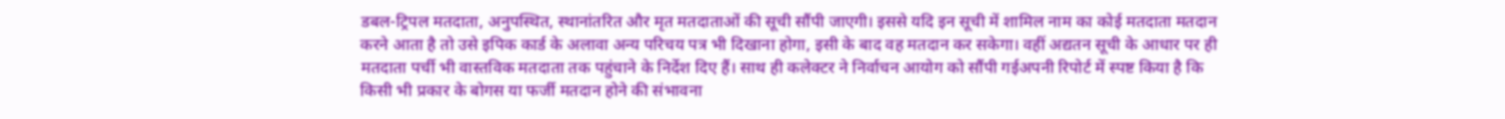डबल-ट्रिपल मतदाता, अनुपस्थित, स्थानांतरित और मृत मतदाताओं की सूची सौंपी जाएगी। इससे यदि इन सूची में शामिल नाम का कोई मतदाता मतदान करने आता है तो उसे इपिक कार्ड के अलावा अन्य परिचय पत्र भी दिखाना होगा, इसी के बाद वह मतदान कर सकेगा। वहीं अद्यतन सूची के आधार पर ही मतदाता पर्ची भी वास्तविक मतदाता तक पहुंचाने के निर्देश दिए हैं। साथ ही कलेक्टर ने निर्वाचन आयोग को सौंपी गईअपनी रिपोर्ट में स्पष्ट किया है कि किसी भी प्रकार के बोगस या फर्जी मतदान होने की संभावना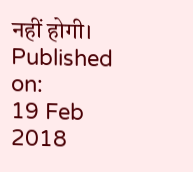नहीं होगी।
Published on:
19 Feb 2018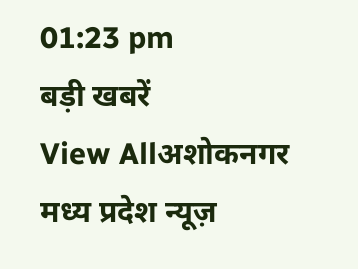01:23 pm
बड़ी खबरें
View Allअशोकनगर
मध्य प्रदेश न्यूज़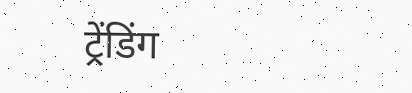ट्रेंडिंग